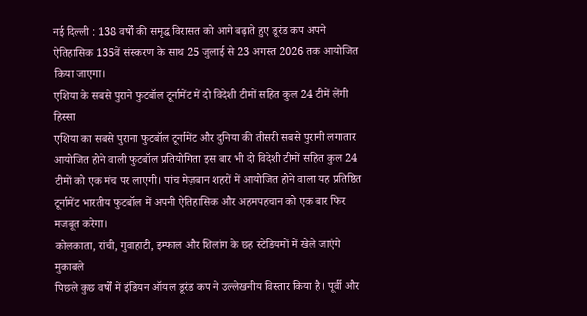नई दिल्ली : 138 वर्षों की समृद्ध विरासत को आगे बढ़ाते हुए डूरंड कप अपने ऐतिहासिक 135वें संस्करण के साथ 25 जुलाई से 23 अगस्त 2026 तक आयोजित किया जाएगा।
एशिया के सबसे पुराने फुटबॉल टूर्नामेंट में दो विदेशी टीमों सहित कुल 24 टीमें लेंगी हिस्सा
एशिया का सबसे पुराना फुटबॉल टूर्नामेंट और दुनिया की तीसरी सबसे पुरानी लगातार आयोजित होने वाली फुटबॉल प्रतियोगिता इस बार भी दो विदेशी टीमों सहित कुल 24 टीमों को एक मंच पर लाएगी। पांच मेज़बान शहरों में आयोजित होने वाला यह प्रतिष्ठित टूर्नामेंट भारतीय फुटबॉल में अपनी ऐतिहासिक और अहमपहचान को एक बार फिर मजबूत करेगा।
कोलकाता, रांची, गुवाहाटी, इम्फाल और शिलांग के छह स्टेडियमों में खेले जाएंगे मुकाबले
पिछले कुछ वर्षों में इंडियन ऑयल डूरंड कप ने उल्लेखनीय विस्तार किया है। पूर्वी और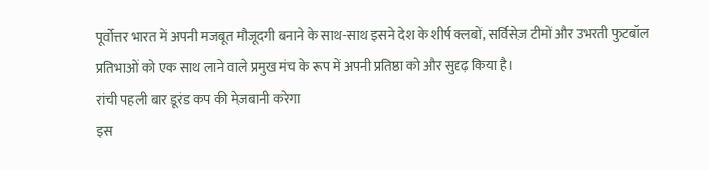पूर्वोत्तर भारत में अपनी मजबूत मौजूदगी बनाने के साथ-साथ इसने देश के शीर्ष क्लबों, सर्विसेज़ टीमों और उभरती फुटबॉल प्रतिभाओं को एक साथ लाने वाले प्रमुख मंच के रूप में अपनी प्रतिष्ठा को और सुदृढ़ किया है।
रांची पहली बार डूरंड कप की मेज़बानी करेगा
इस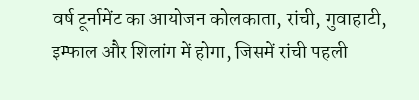वर्ष टूर्नामेंट का आयोजन कोलकाता, रांची, गुवाहाटी, इम्फाल और शिलांग में होगा, जिसमें रांची पहली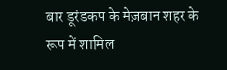बार डूरंडकप के मेज़बान शहर के रूप में शामिल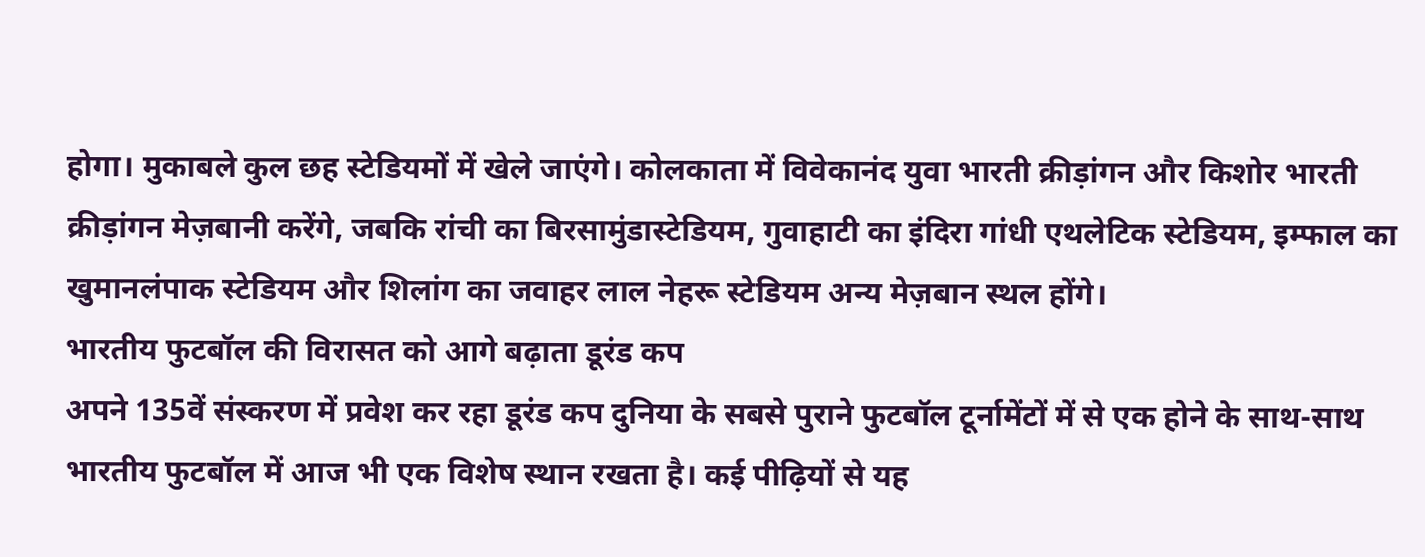होगा। मुकाबले कुल छह स्टेडियमों में खेले जाएंगे। कोलकाता में विवेकानंद युवा भारती क्रीड़ांगन और किशोर भारती क्रीड़ांगन मेज़बानी करेंगे, जबकि रांची का बिरसामुंडास्टेडियम, गुवाहाटी का इंदिरा गांधी एथलेटिक स्टेडियम, इम्फाल का खुमानलंपाक स्टेडियम और शिलांग का जवाहर लाल नेहरू स्टेडियम अन्य मेज़बान स्थल होंगे।
भारतीय फुटबॉल की विरासत को आगे बढ़ाता डूरंड कप
अपने 135वें संस्करण में प्रवेश कर रहा डूरंड कप दुनिया के सबसे पुराने फुटबॉल टूर्नामेंटों में से एक होने के साथ-साथ भारतीय फुटबॉल में आज भी एक विशेष स्थान रखता है। कई पीढ़ियों से यह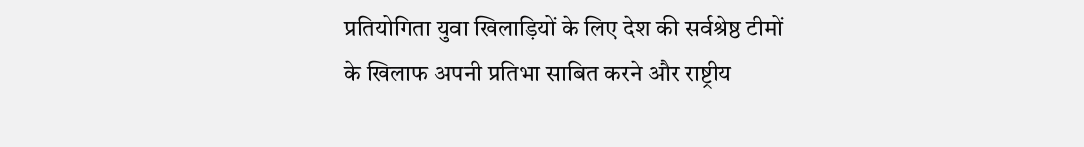प्रतियोगिता युवा खिलाड़ियों के लिए देश की सर्वश्रेष्ठ टीमों के खिलाफ अपनी प्रतिभा साबित करने और राष्ट्रीय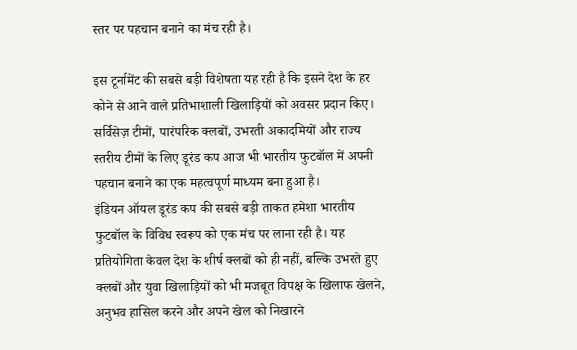स्तर पर पहचान बनाने का मंच रही है।

इस टूर्नामेंट की सबसे बड़ी विशेषता यह रही है कि इसने देश के हर कोने से आने वाले प्रतिभाशाली खिलाड़ियों को अवसर प्रदान किए। सर्विसेज़ टीमों, पारंपरिक क्लबों, उभरती अकादमियों और राज्य स्तरीय टीमों के लिए डूरंड कप आज भी भारतीय फुटबॉल में अपनी पहचान बनाने का एक महत्वपूर्ण माध्यम बना हुआ है।
इंडियन ऑयल डूरंड कप की सबसे बड़ी ताकत हमेशा भारतीय फुटबॉल के विविध स्वरूप को एक मंच पर लाना रही है। यह प्रतियोगिता केवल देश के शीर्ष क्लबों को ही नहीं, बल्कि उभरते हुए क्लबों और युवा खिलाड़ियों को भी मजबूत विपक्ष के खिलाफ खेलने, अनुभव हासिल करने और अपने खेल को निखारने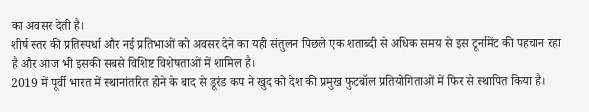का अवसर देती है।
शीर्ष स्तर की प्रतिस्पर्धा और नई प्रतिभाओं को अवसर देने का यही संतुलन पिछले एक शताब्दी से अधिक समय से इस टूर्नामेंट की पहचान रहा है और आज भी इसकी सबसे विशिष्ट विशेषताओं में शामिल है।
2019 में पूर्वी भारत में स्थानांतरित होने के बाद से डूरंड कप ने खुद को देश की प्रमुख फुटबॉल प्रतियोगिताओं में फिर से स्थापित किया है।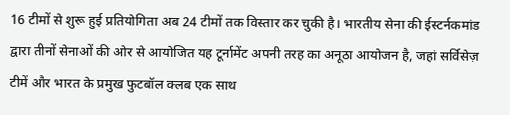16 टीमों से शुरू हुई प्रतियोगिता अब 24 टीमों तक विस्तार कर चुकी है। भारतीय सेना की ईस्टर्नकमांड द्वारा तीनों सेनाओं की ओर से आयोजित यह टूर्नामेंट अपनी तरह का अनूठा आयोजन है, जहां सर्विसेज़ टीमें और भारत के प्रमुख फुटबॉल क्लब एक साथ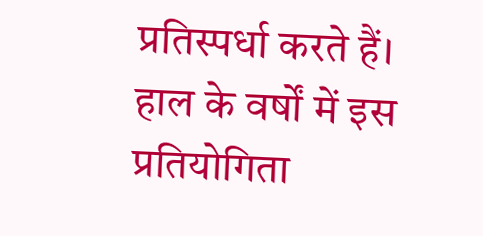प्रतिस्पर्धा करते हैं।
हाल के वर्षों में इस प्रतियोगिता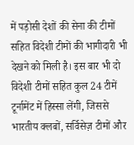में पड़ोसी देशों की सेना की टीमों सहित विदेशी टीमों की भागीदारी भी देखने को मिली है। इस बार भी दो विदेशी टीमों सहित कुल 24 टीमें टूर्नामेंट में हिस्सा लेंगी, जिससे भारतीय क्लबों, सर्विसेज़ टीमों और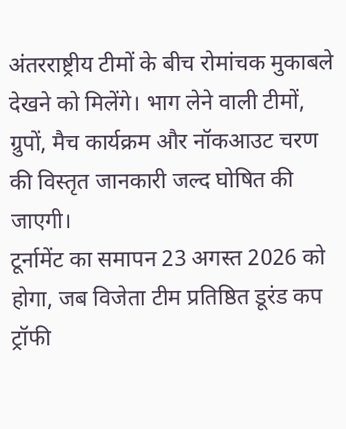अंतरराष्ट्रीय टीमों के बीच रोमांचक मुकाबले देखने को मिलेंगे। भाग लेने वाली टीमों, ग्रुपों, मैच कार्यक्रम और नॉकआउट चरण की विस्तृत जानकारी जल्द घोषित की जाएगी।
टूर्नामेंट का समापन 23 अगस्त 2026 को होगा, जब विजेता टीम प्रतिष्ठित डूरंड कप ट्रॉफी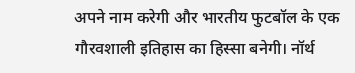अपने नाम करेगी और भारतीय फुटबॉल के एक गौरवशाली इतिहास का हिस्सा बनेगी। नॉर्थ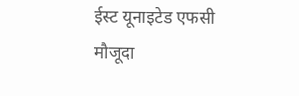ईस्ट यूनाइटेड एफसी मौजूदा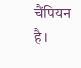चैंपियन है।